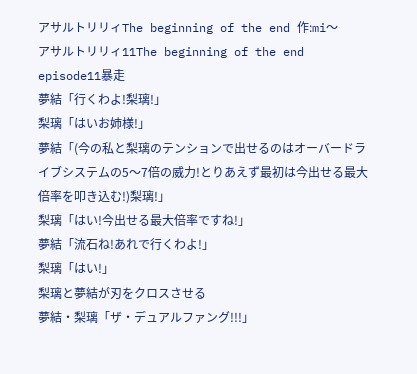アサルトリリィThe beginning of the end 作:mi〜
アサルトリリィ11The beginning of the end
episode11暴走
夢結「行くわよ!梨璃!」
梨璃「はいお姉様!」
夢結「(今の私と梨璃のテンションで出せるのはオーバードライブシステムの5〜7倍の威力!とりあえず最初は今出せる最大倍率を叩き込む!)梨璃!」
梨璃「はい!今出せる最大倍率ですね!」
夢結「流石ね!あれで行くわよ!」
梨璃「はい!」
梨璃と夢結が刃をクロスさせる
夢結・梨璃「ザ・デュアルファング!!!」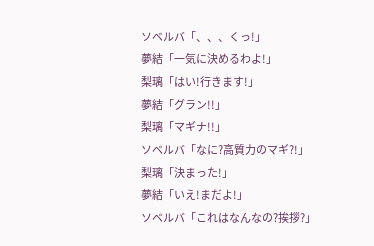ソベルバ「、、、くっ!」
夢結「一気に決めるわよ!」
梨璃「はい!行きます!」
夢結「グラン!!」
梨璃「マギナ!!」
ソベルバ「なに?高質力のマギ?!」
梨璃「決まった!」
夢結「いえ!まだよ!」
ソベルバ「これはなんなの?挨拶?」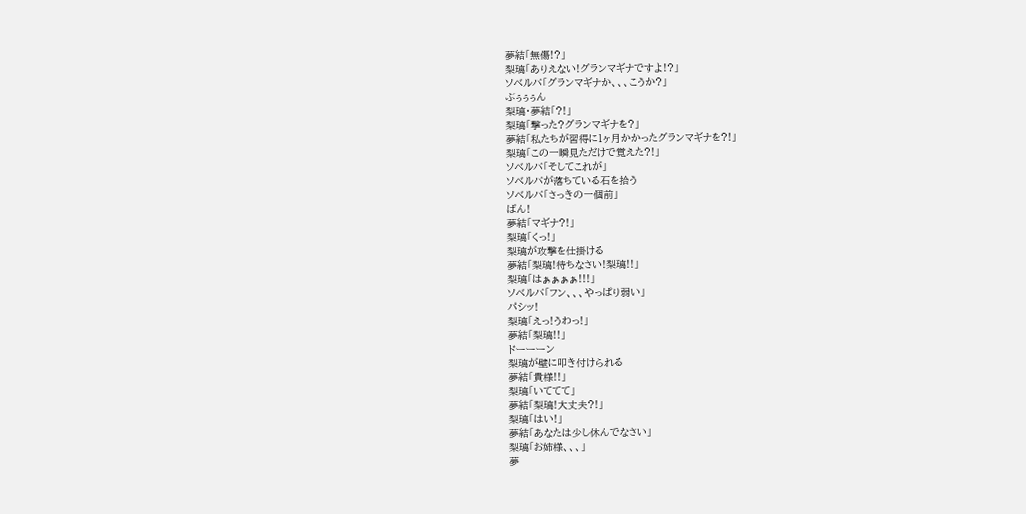夢結「無傷!?」
梨璃「ありえない!グランマギナですよ!?」
ソベルバ「グランマギナか、、、こうか?」
ぶぅぅぅん
梨璃・夢結「?!」
梨璃「撃った?グランマギナを?」
夢結「私たちが習得に1ヶ月かかったグランマギナを?!」
梨璃「この一瞬見ただけで覚えた?!」
ソベルバ「そしてこれが」
ソベルバが落ちている石を拾う
ソベルバ「さっきの一個前」
ばん!
夢結「マギナ?!」
梨璃「くっ!」
梨璃が攻撃を仕掛ける
夢結「梨璃!待ちなさい!梨璃!!」
梨璃「はぁぁぁぁ!!!」
ソベルバ「フン、、、やっぱり弱い」
パシッ!
梨璃「えっ!うわっ!」
夢結「梨璃!!」
ドーーーン
梨璃が壁に叩き付けられる
夢結「貴様!!」
梨璃「いててて」
夢結「梨璃!大丈夫?!」
梨璃「はい!」
夢結「あなたは少し休んでなさい」
梨璃「お姉様、、、」
夢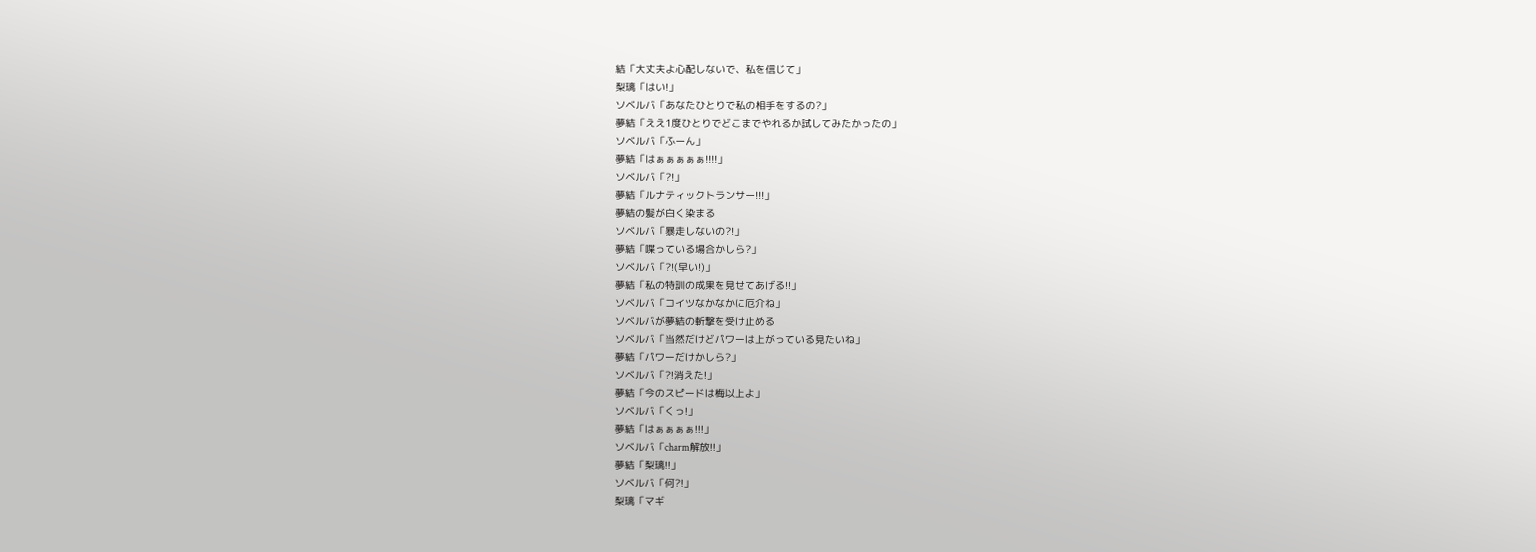結「大丈夫よ心配しないで、私を信じて」
梨璃「はい!」
ソベルバ「あなたひとりで私の相手をするの?」
夢結「ええ1度ひとりでどこまでやれるか試してみたかったの」
ソベルバ「ふーん」
夢結「はぁぁぁぁぁ!!!!」
ソベルバ「?!」
夢結「ルナティックトランサー!!!」
夢結の髪が白く染まる
ソベルバ「暴走しないの?!」
夢結「喋っている場合かしら?」
ソベルバ「?!(早い!)」
夢結「私の特訓の成果を見せてあげる!!」
ソベルバ「コイツなかなかに厄介ね」
ソベルバが夢結の斬撃を受け止める
ソベルバ「当然だけどパワーは上がっている見たいね」
夢結「パワーだけかしら?」
ソベルバ「?!消えた!」
夢結「今のスピードは梅以上よ」
ソベルバ「くっ!」
夢結「はぁぁぁぁ!!!」
ソベルバ「charm解放!!」
夢結「梨璃!!」
ソベルバ「何?!」
梨璃「マギ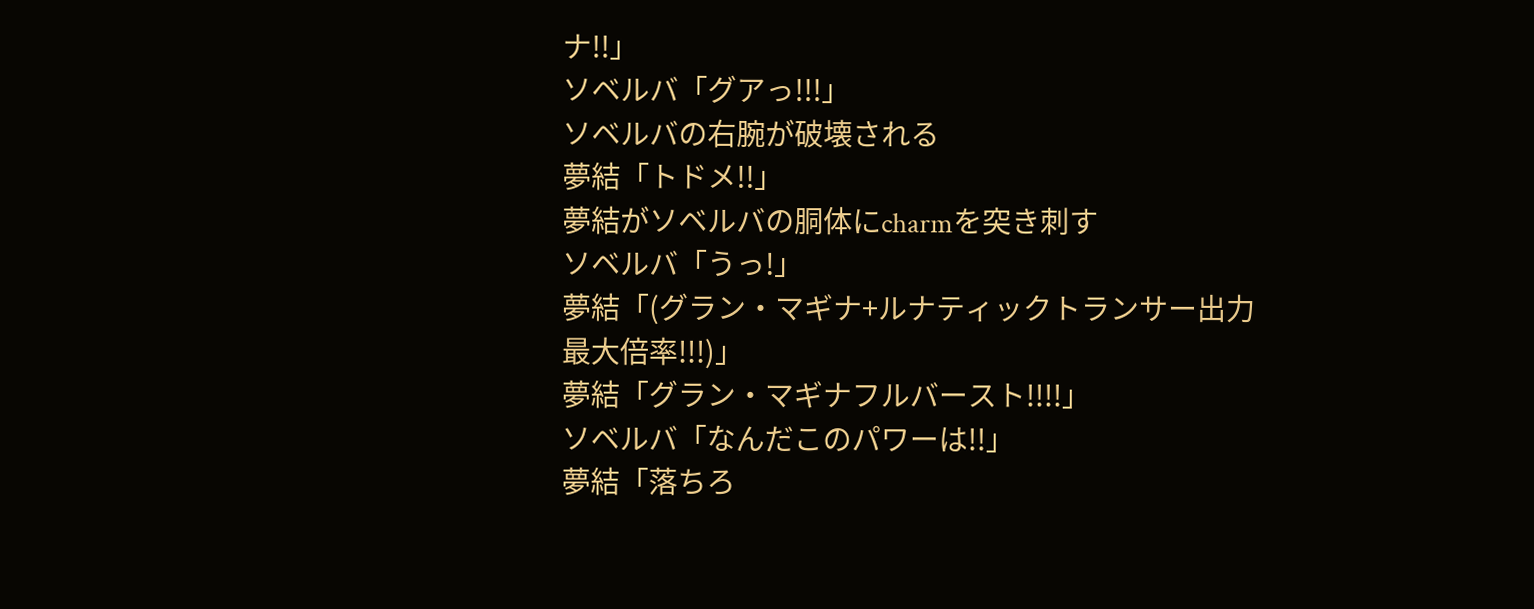ナ!!」
ソベルバ「グアっ!!!」
ソベルバの右腕が破壊される
夢結「トドメ!!」
夢結がソベルバの胴体にcharmを突き刺す
ソベルバ「うっ!」
夢結「(グラン・マギナ+ルナティックトランサー出力最大倍率!!!)」
夢結「グラン・マギナフルバースト!!!!」
ソベルバ「なんだこのパワーは!!」
夢結「落ちろ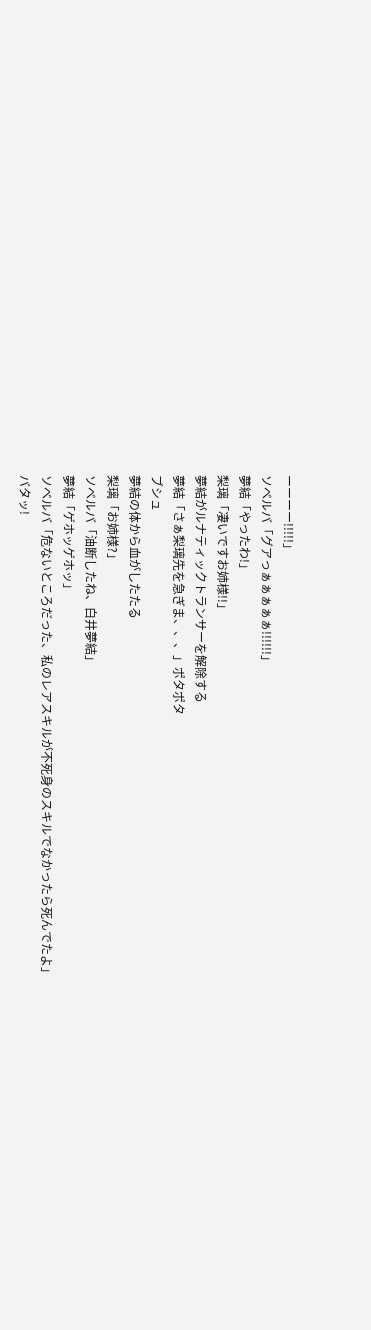ーーーー!!!!!」
ソベルバ「グアっぁぁぁぁぁ!!!!!!」
夢結「やったわ!」
梨璃「凄いですお姉様!!」
夢結がルナティックトランサーを解除する
夢結「さぁ梨璃先を急ぎま、、、」ポタポタ
ブシュ
夢結の体から血がしたたる
梨璃「お姉様?」
ソベルバ「油断したね、白井夢結」
夢結「ゲホッゲホッ」
ソベルバ「危ないところだった、私のレアスキルが不死身のスキルでなかったら死んでたよ」
バタッ!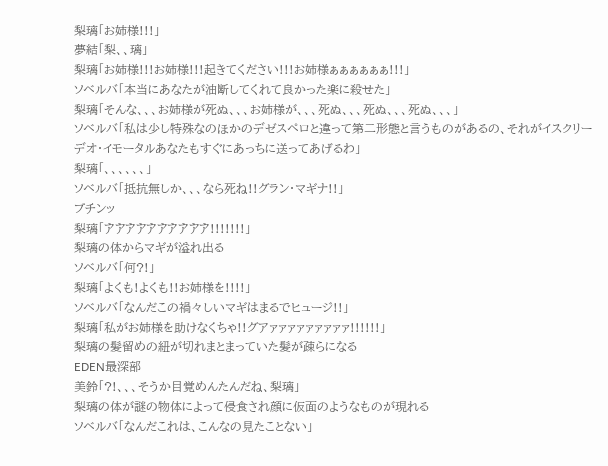梨璃「お姉様!!!」
夢結「梨、、璃」
梨璃「お姉様!!!お姉様!!!起きてください!!!お姉様ぁぁぁぁぁぁ!!!」
ソベルバ「本当にあなたが油断してくれて良かった楽に殺せた」
梨璃「そんな、、、お姉様が死ぬ、、、お姉様が、、、死ぬ、、、死ぬ、、、死ぬ、、、」
ソベルバ「私は少し特殊なのほかのデゼスペロと違って第二形態と言うものがあるの、それがイスクリーデオ・イモータルあなたもすぐにあっちに送ってあげるわ」
梨璃「、、、、、、」
ソベルバ「抵抗無しか、、、なら死ね!!グラン・マギナ!!」
ブチンッ
梨璃「ア゙ア゙ア゙ア゙ア゙ア゙ア゙ア゙ア゙ア゙!!!!!!!」
梨璃の体からマギが溢れ出る
ソベルバ「何?!」
梨璃「よくも!よくも!!お姉様を!!!!」
ソベルバ「なんだこの禍々しいマギはまるでヒュージ!!」
梨璃「私がお姉様を助けなくちゃ!!グアァァァァァァァァァ!!!!!!」
梨璃の髪留めの紐が切れまとまっていた髪が疎らになる
EDEN最深部
美鈴「?!、、、そうか目覚めんたんだね、梨璃」
梨璃の体が謎の物体によって侵食され顔に仮面のようなものが現れる
ソベルバ「なんだこれは、こんなの見たことない」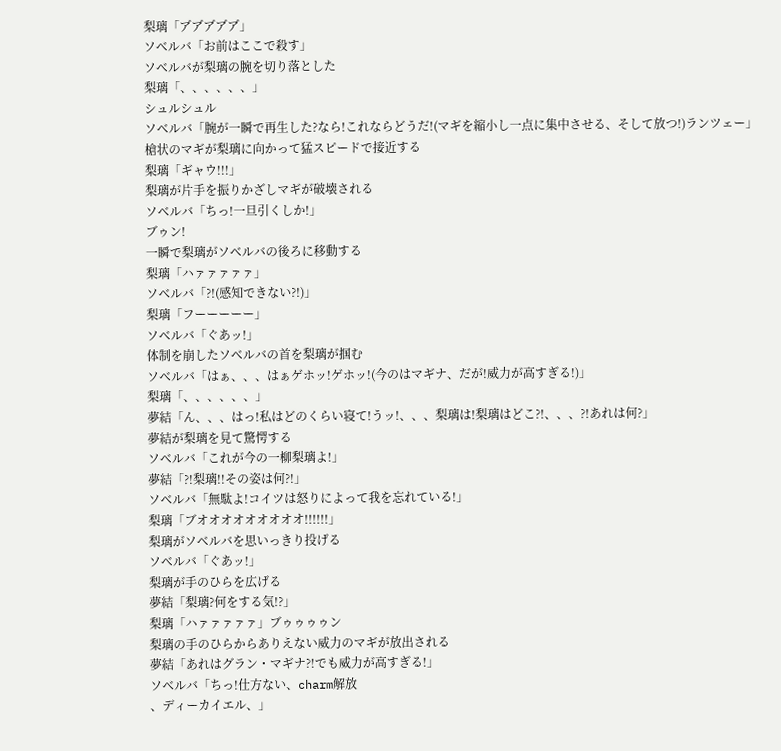梨璃「ア゙ア゙ア゙ア゙ア゙」
ソベルバ「お前はここで殺す」
ソベルバが梨璃の腕を切り落とした
梨璃「、、、、、、」
シュルシュル
ソベルバ「腕が一瞬で再生した?なら!これならどうだ!(マギを縮小し一点に集中させる、そして放つ!)ランツェー」
槍状のマギが梨璃に向かって猛スピードで接近する
梨璃「ギャウ!!!」
梨璃が片手を振りかざしマギが破壊される
ソベルバ「ちっ!一旦引くしか!」
ブゥン!
一瞬で梨璃がソベルバの後ろに移動する
梨璃「ハァァァァァ」
ソベルバ「?!(感知できない?!)」
梨璃「フーーーーー」
ソベルバ「ぐあッ!」
体制を崩したソベルバの首を梨璃が掴む
ソベルバ「はぁ、、、はぁゲホッ!ゲホッ!(今のはマギナ、だが!威力が高すぎる!)」
梨璃「、、、、、、」
夢結「ん、、、はっ!私はどのくらい寝て!うッ!、、、梨璃は!梨璃はどこ?!、、、?!あれは何?」
夢結が梨璃を見て驚愕する
ソベルバ「これが今の一柳梨璃よ!」
夢結「?!梨璃!!その姿は何?!」
ソベルバ「無駄よ!コイツは怒りによって我を忘れている!」
梨璃「ブオオオオオオオオオ!!!!!!」
梨璃がソベルバを思いっきり投げる
ソベルバ「ぐあッ!」
梨璃が手のひらを広げる
夢結「梨璃?何をする気!?」
梨璃「ハァァァァァ」ブゥゥゥゥン
梨璃の手のひらからありえない威力のマギが放出される
夢結「あれはグラン・マギナ?!でも威力が高すぎる!」
ソベルバ「ちっ!仕方ない、charm解放
、ディーカイエル、」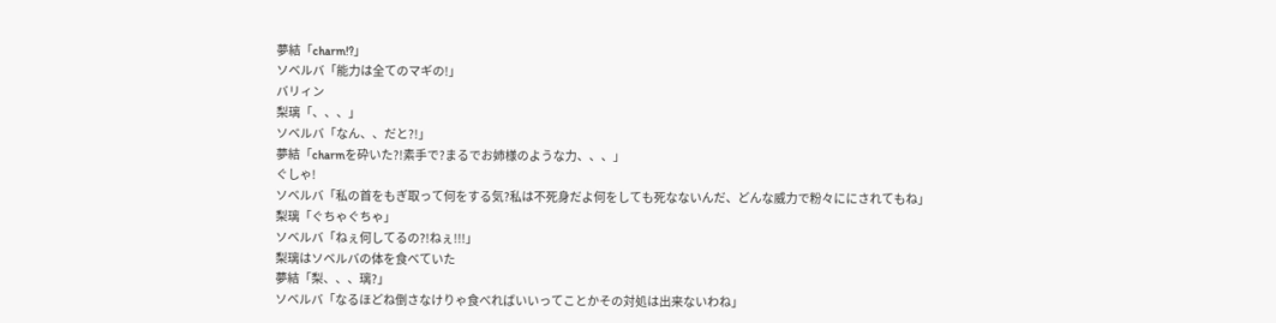夢結「charm!?」
ソベルバ「能力は全てのマギの!」
バリィン
梨璃「、、、」
ソベルバ「なん、、だと?!」
夢結「charmを砕いた?!素手で?まるでお姉様のような力、、、」
ぐしゃ!
ソベルバ「私の首をもぎ取って何をする気?私は不死身だよ何をしても死なないんだ、どんな威力で粉々ににされてもね」
梨璃「ぐちゃぐちゃ」
ソベルバ「ねぇ何してるの?!ねぇ!!!」
梨璃はソベルバの体を食べていた
夢結「梨、、、璃?」
ソベルバ「なるほどね倒さなけりゃ食べればいいってことかその対処は出来ないわね」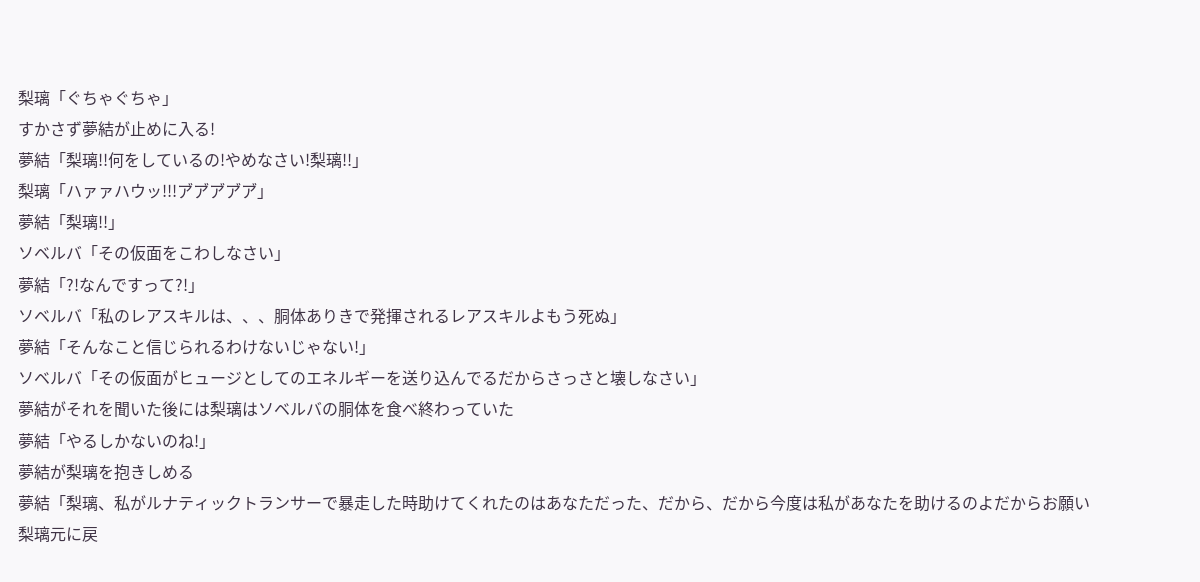梨璃「ぐちゃぐちゃ」
すかさず夢結が止めに入る!
夢結「梨璃!!何をしているの!やめなさい!梨璃!!」
梨璃「ハァァハウッ!!!ア゙ア゙ア゙ア゙ア゙」
夢結「梨璃!!」
ソベルバ「その仮面をこわしなさい」
夢結「?!なんですって?!」
ソベルバ「私のレアスキルは、、、胴体ありきで発揮されるレアスキルよもう死ぬ」
夢結「そんなこと信じられるわけないじゃない!」
ソベルバ「その仮面がヒュージとしてのエネルギーを送り込んでるだからさっさと壊しなさい」
夢結がそれを聞いた後には梨璃はソベルバの胴体を食べ終わっていた
夢結「やるしかないのね!」
夢結が梨璃を抱きしめる
夢結「梨璃、私がルナティックトランサーで暴走した時助けてくれたのはあなただった、だから、だから今度は私があなたを助けるのよだからお願い梨璃元に戻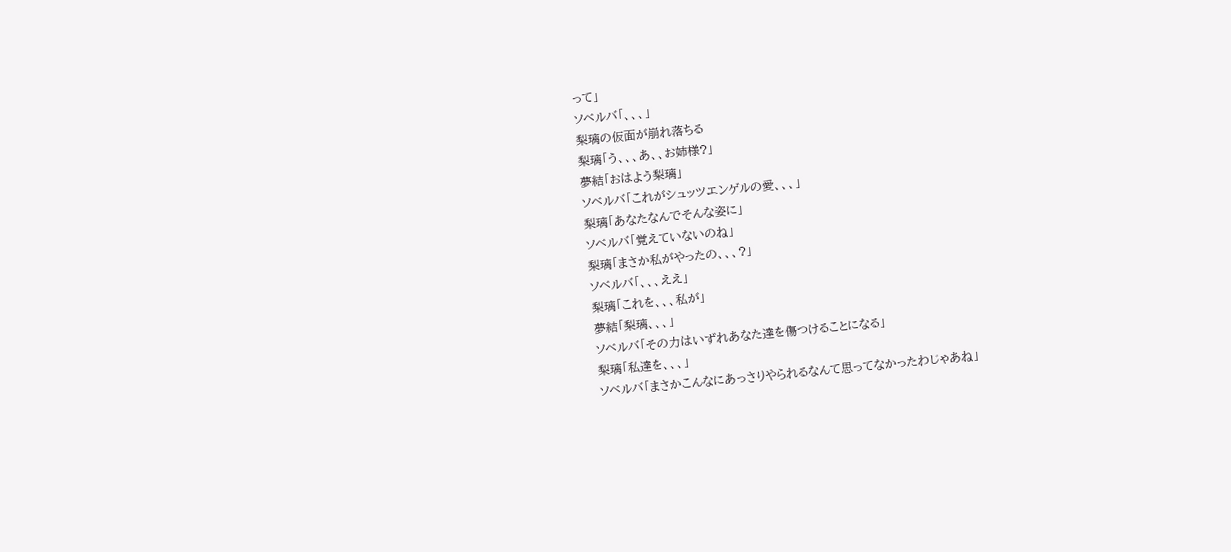って」
ソベルバ「、、、」
梨璃の仮面が崩れ落ちる
梨璃「う、、、あ、、お姉様?」
夢結「おはよう梨璃」
ソベルバ「これがシュッツエンゲルの愛、、、」
梨璃「あなたなんでそんな姿に」
ソベルバ「覚えていないのね」
梨璃「まさか私がやったの、、、?」
ソベルバ「、、、ええ」
梨璃「これを、、、私が」
夢結「梨璃、、、」
ソベルバ「その力はいずれあなた達を傷つけることになる」
梨璃「私達を、、、」
ソベルバ「まさかこんなにあっさりやられるなんて思ってなかったわじゃあね」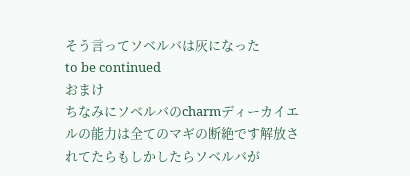そう言ってソベルバは灰になった
to be continued
おまけ
ちなみにソベルバのcharmディーカイエルの能力は全てのマギの断絶です解放されてたらもしかしたらソベルバが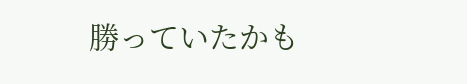勝っていたかも